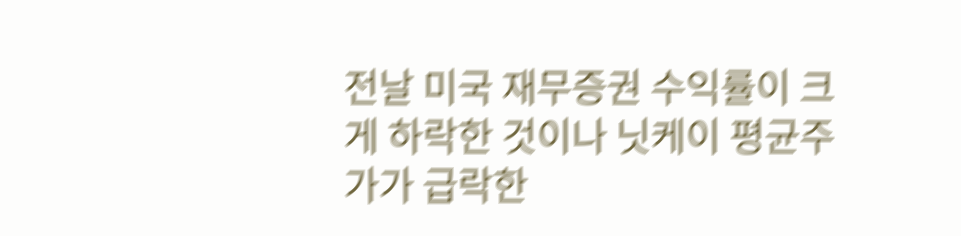전날 미국 재무증권 수익률이 크게 하락한 것이나 닛케이 평균주가가 급락한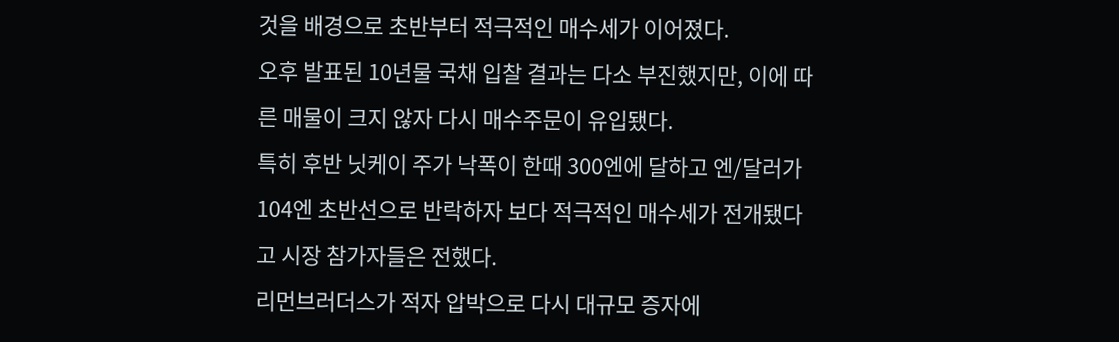것을 배경으로 초반부터 적극적인 매수세가 이어졌다.
오후 발표된 10년물 국채 입찰 결과는 다소 부진했지만, 이에 따른 매물이 크지 않자 다시 매수주문이 유입됐다.
특히 후반 닛케이 주가 낙폭이 한때 300엔에 달하고 엔/달러가 104엔 초반선으로 반락하자 보다 적극적인 매수세가 전개됐다고 시장 참가자들은 전했다.
리먼브러더스가 적자 압박으로 다시 대규모 증자에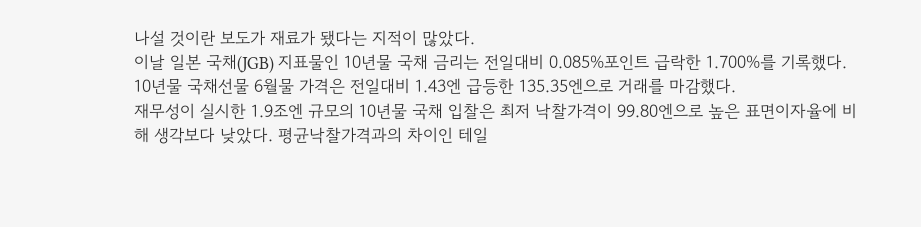나설 것이란 보도가 재료가 됐다는 지적이 많았다.
이날 일본 국채(JGB) 지표물인 10년물 국채 금리는 전일대비 0.085%포인트 급락한 1.700%를 기록했다.
10년물 국채선물 6월물 가격은 전일대비 1.43엔 급등한 135.35엔으로 거래를 마감했다.
재무성이 실시한 1.9조엔 규모의 10년물 국채 입찰은 최저 낙찰가격이 99.80엔으로 높은 표면이자율에 비해 생각보다 낮았다. 평균낙찰가격과의 차이인 테일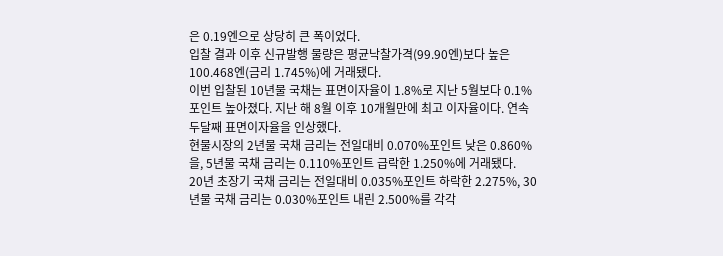은 0.19엔으로 상당히 큰 폭이었다.
입찰 결과 이후 신규발행 물량은 평균낙찰가격(99.90엔)보다 높은 100.468엔(금리 1.745%)에 거래됐다.
이번 입찰된 10년물 국채는 표면이자율이 1.8%로 지난 5월보다 0.1%포인트 높아졌다. 지난 해 8월 이후 10개월만에 최고 이자율이다. 연속 두달째 표면이자율을 인상했다.
현물시장의 2년물 국채 금리는 전일대비 0.070%포인트 낮은 0.860%을, 5년물 국채 금리는 0.110%포인트 급락한 1.250%에 거래됐다.
20년 초장기 국채 금리는 전일대비 0.035%포인트 하락한 2.275%, 30년물 국채 금리는 0.030%포인트 내린 2.500%를 각각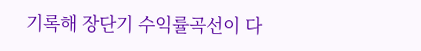기록해 장단기 수익률곡선이 다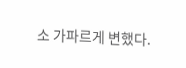소 가파르게 변했다.